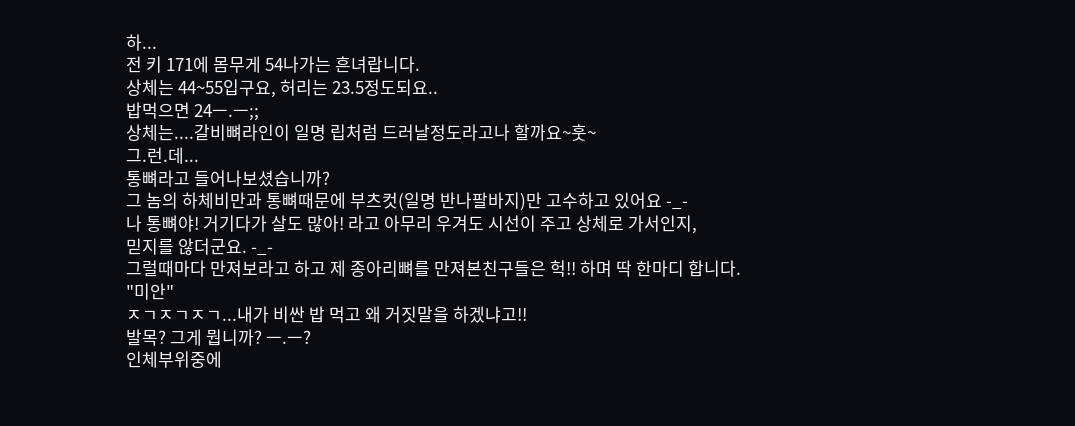하...
전 키 171에 몸무게 54나가는 흔녀랍니다.
상체는 44~55입구요, 허리는 23.5정도되요..
밥먹으면 24ㅡ.ㅡ;;
상체는....갈비뼈라인이 일명 립처럼 드러날정도라고나 할까요~훗~
그.런.데...
통뼈라고 들어나보셨습니까?
그 놈의 하체비만과 통뼈때문에 부츠컷(일명 반나팔바지)만 고수하고 있어요 -_-
나 통뼈야! 거기다가 살도 많아! 라고 아무리 우겨도 시선이 주고 상체로 가서인지,
믿지를 않더군요. -_-
그럴때마다 만져보라고 하고 제 종아리뼈를 만져본친구들은 헉!! 하며 딱 한마디 합니다.
"미안"
ㅈㄱㅈㄱㅈㄱ...내가 비싼 밥 먹고 왜 거짓말을 하겠냐고!!
발목? 그게 뭡니까? ㅡ.ㅡ?
인체부위중에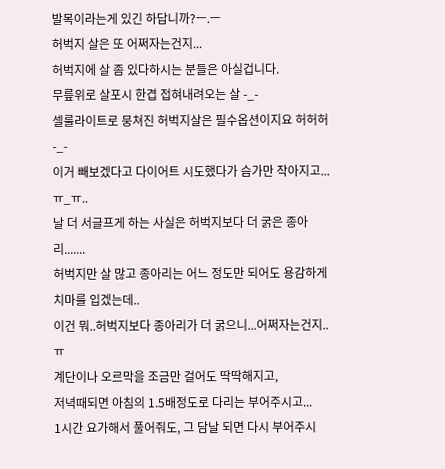발목이라는게 있긴 하답니까?ㅡ.ㅡ
허벅지 살은 또 어쩌자는건지...
허벅지에 살 좀 있다하시는 분들은 아실겁니다.
무릎위로 살포시 한겹 접혀내려오는 살 -_-
셀룰라이트로 뭉쳐진 허벅지살은 필수옵션이지요 허허허-_-
이거 빼보겠다고 다이어트 시도했다가 슴가만 작아지고...ㅠ_ㅠ..
날 더 서글프게 하는 사실은 허벅지보다 더 굵은 종아리.......
허벅지만 살 많고 종아리는 어느 정도만 되어도 용감하게 치마를 입겠는데..
이건 뭐..허벅지보다 종아리가 더 굵으니...어쩌자는건지..ㅠ
계단이나 오르막을 조금만 걸어도 딱딱해지고,
저녁때되면 아침의 1.5배정도로 다리는 부어주시고...
1시간 요가해서 풀어줘도, 그 담날 되면 다시 부어주시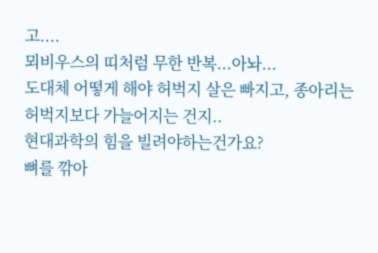고....
뫼비우스의 띠처럼 무한 반복...아놔...
도대체 어떻게 해야 허벅지 살은 빠지고, 종아리는 허벅지보다 가늘어지는 건지..
현대과학의 힘을 빌려야하는건가요?
뼈를 깎아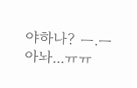야하나? ㅡ.ㅡ
아놔...ㅠㅠ